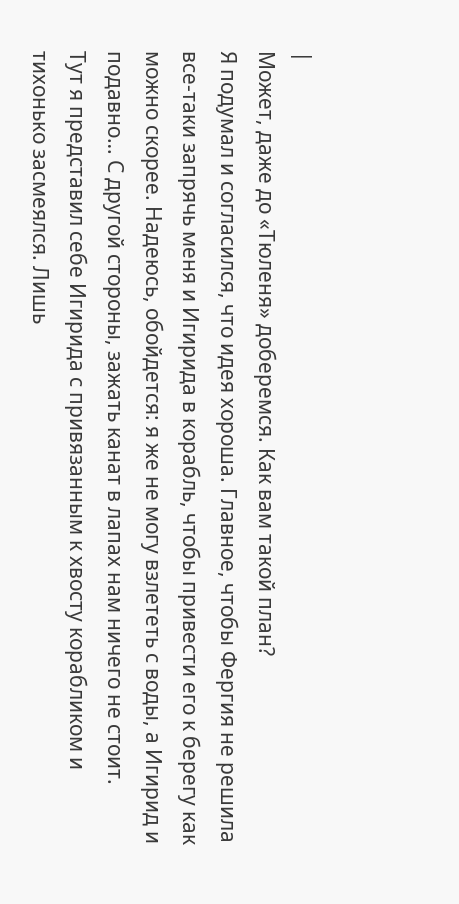|
Может, даже до «Тюленя» доберемся. Как вам такой план?
Я подумал и согласился, что идея хороша. Главное, чтобы Фергия не решила все-таки запрячь меня и Игирида в корабль, чтобы привести его к берегу как можно скорее. Надеюсь, обойдется: я же не могу взлететь с воды, а Игирид и подавно… С другой стороны, зажать канат в лапах нам ничего не стоит.
Тут я представил себе Игирида с привязанным к хвосту корабликом и тихонько засмеялся. Лишь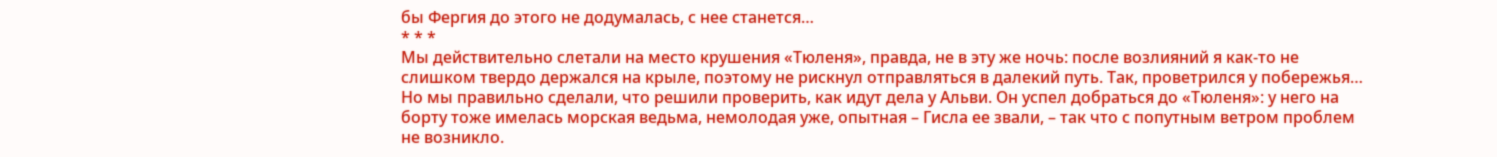бы Фергия до этого не додумалась, с нее станется…
* * *
Мы действительно слетали на место крушения «Тюленя», правда, не в эту же ночь: после возлияний я как-то не слишком твердо держался на крыле, поэтому не рискнул отправляться в далекий путь. Так, проветрился у побережья…
Но мы правильно сделали, что решили проверить, как идут дела у Альви. Он успел добраться до «Тюленя»: у него на борту тоже имелась морская ведьма, немолодая уже, опытная – Гисла ее звали, – так что с попутным ветром проблем не возникло.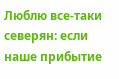Люблю все-таки северян: если наше прибытие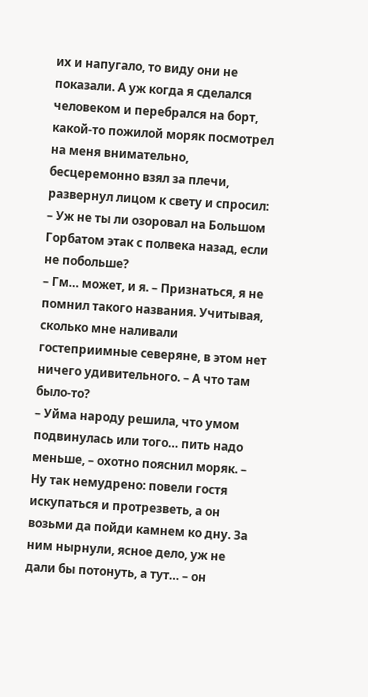их и напугало, то виду они не показали. А уж когда я сделался человеком и перебрался на борт, какой-то пожилой моряк посмотрел на меня внимательно, бесцеремонно взял за плечи, развернул лицом к свету и спросил:
– Уж не ты ли озоровал на Большом Горбатом этак с полвека назад, если не побольше?
– Гм… может, и я. – Признаться, я не помнил такого названия. Учитывая, сколько мне наливали гостеприимные северяне, в этом нет ничего удивительного. – А что там было-то?
– Уйма народу решила, что умом подвинулась или того… пить надо меньше, – охотно пояснил моряк. – Ну так немудрено: повели гостя искупаться и протрезветь, а он возьми да пойди камнем ко дну. За ним нырнули, ясное дело, уж не дали бы потонуть, а тут… – он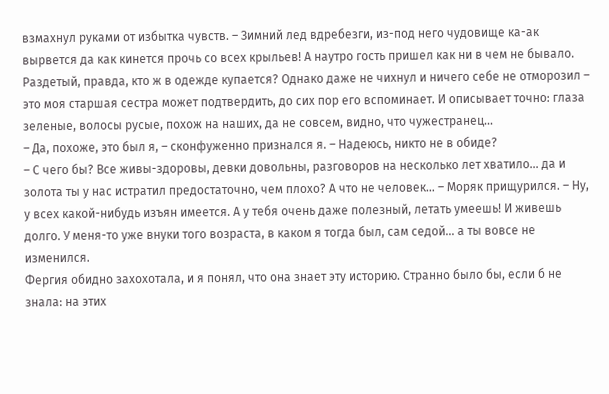взмахнул руками от избытка чувств. – Зимний лед вдребезги, из-под него чудовище ка-ак вырвется да как кинется прочь со всех крыльев! А наутро гость пришел как ни в чем не бывало. Раздетый, правда, кто ж в одежде купается? Однако даже не чихнул и ничего себе не отморозил – это моя старшая сестра может подтвердить, до сих пор его вспоминает. И описывает точно: глаза зеленые, волосы русые, похож на наших, да не совсем, видно, что чужестранец…
– Да, похоже, это был я, – сконфуженно признался я. – Надеюсь, никто не в обиде?
– С чего бы? Все живы-здоровы, девки довольны, разговоров на несколько лет хватило… да и золота ты у нас истратил предостаточно, чем плохо? А что не человек… – Моряк прищурился. – Ну, у всех какой-нибудь изъян имеется. А у тебя очень даже полезный, летать умеешь! И живешь долго. У меня-то уже внуки того возраста, в каком я тогда был, сам седой… а ты вовсе не изменился.
Фергия обидно захохотала, и я понял, что она знает эту историю. Странно было бы, если б не знала: на этих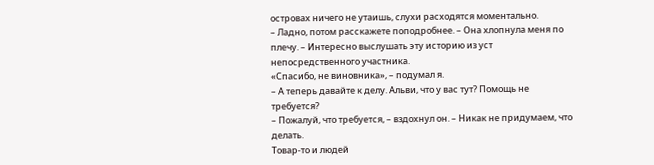островах ничего не утаишь, слухи расходятся моментально.
– Ладно, потом расскажете поподробнее. – Она хлопнула меня по плечу. – Интересно выслушать эту историю из уст непосредственного участника.
«Спасибо, не виновника», – подумал я.
– А теперь давайте к делу. Альви, что у вас тут? Помощь не требуется?
– Пожалуй, что требуется, – вздохнул он. – Никак не придумаем, что делать.
Товар-то и людей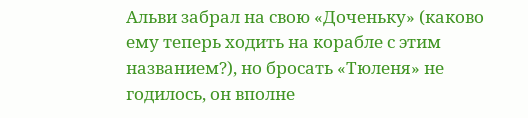Альви забрал на свою «Доченьку» (каково ему теперь ходить на корабле с этим названием?), но бросать «Тюленя» не годилось, он вполне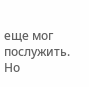еще мог послужить. Но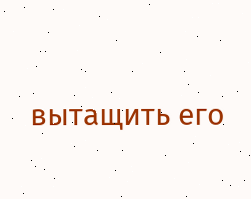вытащить его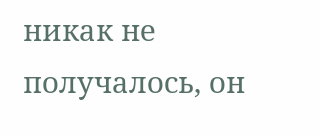никак не получалось, он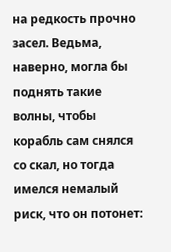на редкость прочно засел. Ведьма, наверно, могла бы поднять такие волны, чтобы корабль сам снялся со скал, но тогда имелся немалый риск, что он потонет: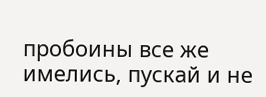пробоины все же имелись, пускай и не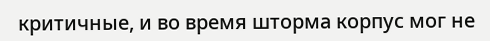критичные, и во время шторма корпус мог не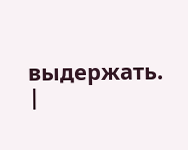выдержать. |